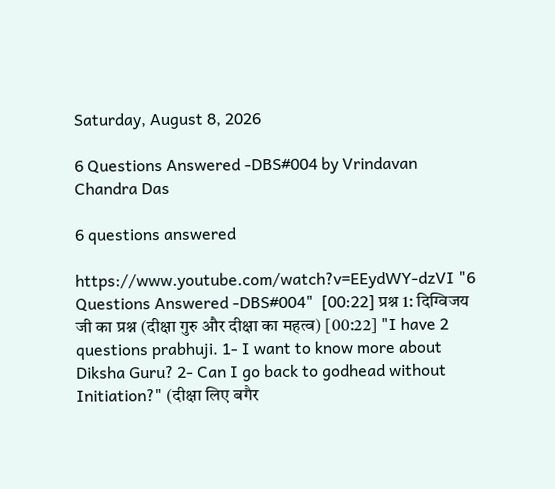Saturday, August 8, 2026

6 Questions Answered -DBS#004 by Vrindavan Chandra Das

6 questions answered

https://www.youtube.com/watch?v=EEydWY-dzVI "6 Questions Answered -DBS#004"  [00:22] प्रश्न 1: दिग्विजय जी का प्रश्न (दीक्षा गुरु और दीक्षा का महत्व) [00:22] "I have 2 questions prabhuji. 1- I want to know more about Diksha Guru? 2- Can I go back to godhead without Initiation?" (दीक्षा लिए बगैर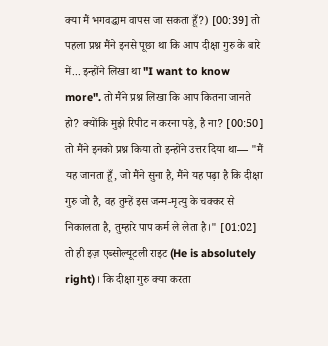क्या मैं भगवद्धाम वापस जा सकता हूँ?) [00:39] तो पहला प्रश्न मैंने इनसे पूछा था कि आप दीक्षा गुरु के बारे में... इन्होंने लिखा था "I want to know more". तो मैंने प्रश्न लिखा कि आप कितना जानते हो? क्योंकि मुझे रिपीट न करना पड़े, है ना? [00:50] तो मैंने इनको प्रश्न किया तो इन्होंने उत्तर दिया था— "मैं यह जानता हूँ, जो मैंने सुना है, मैंने यह पढ़ा है कि दीक्षा गुरु जो है, वह तुम्हें इस जन्म-मृत्यु के चक्कर से निकालता है, तुम्हारे पाप कर्म ले लेता है।" [01:02] तो ही इज़ एब्सोल्यूटली राइट (He is absolutely right)। कि दीक्षा गुरु क्या करता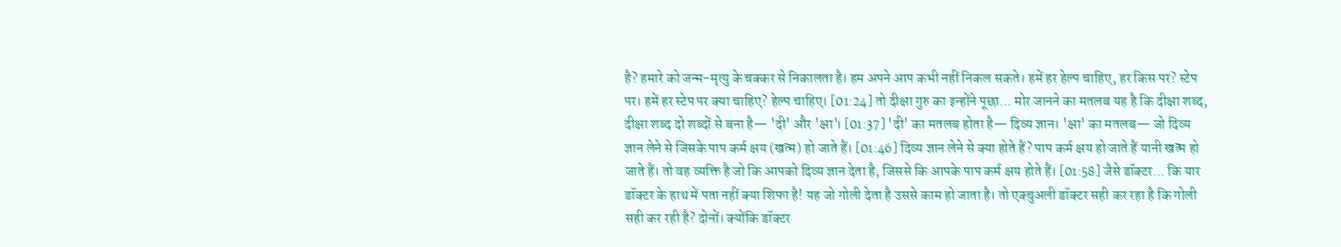है? हमारे को जन्म-मृत्यु के चक्कर से निकालता है। हम अपने आप कभी नहीं निकल सकते। हमें हर हेल्प चाहिए, हर किस पर? स्टेप पर। हमें हर स्टेप पर क्या चाहिए? हेल्प चाहिए। [01:24] तो दीक्षा गुरु का इन्होंने पूछा... मोर जानने का मतलब यह है कि दीक्षा शब्द, दीक्षा शब्द दो शब्दों से बना है— 'दी' और 'क्षा'। [01:37] 'दी' का मतलब होता है— दिव्य ज्ञान। 'क्षा' का मतलब— जो दिव्य ज्ञान लेने से जिसके पाप कर्म क्षय (खत्म) हो जाते हैं। [01:46] दिव्य ज्ञान लेने से क्या होते हैं? पाप कर्म क्षय हो जाते हैं यानी खत्म हो जाते हैं। तो वह व्यक्ति है जो कि आपको दिव्य ज्ञान देता है, जिससे कि आपके पाप कर्म क्षय होते हैं। [01:58] जैसे डॉक्टर... कि यार डॉक्टर के हाथ में पता नहीं क्या शिफा है! यह जो गोली देता है उससे काम हो जाता है। तो एक्चुअली डॉक्टर सही कर रहा है कि गोली सही कर रही है? दोनों। क्योंकि डॉक्टर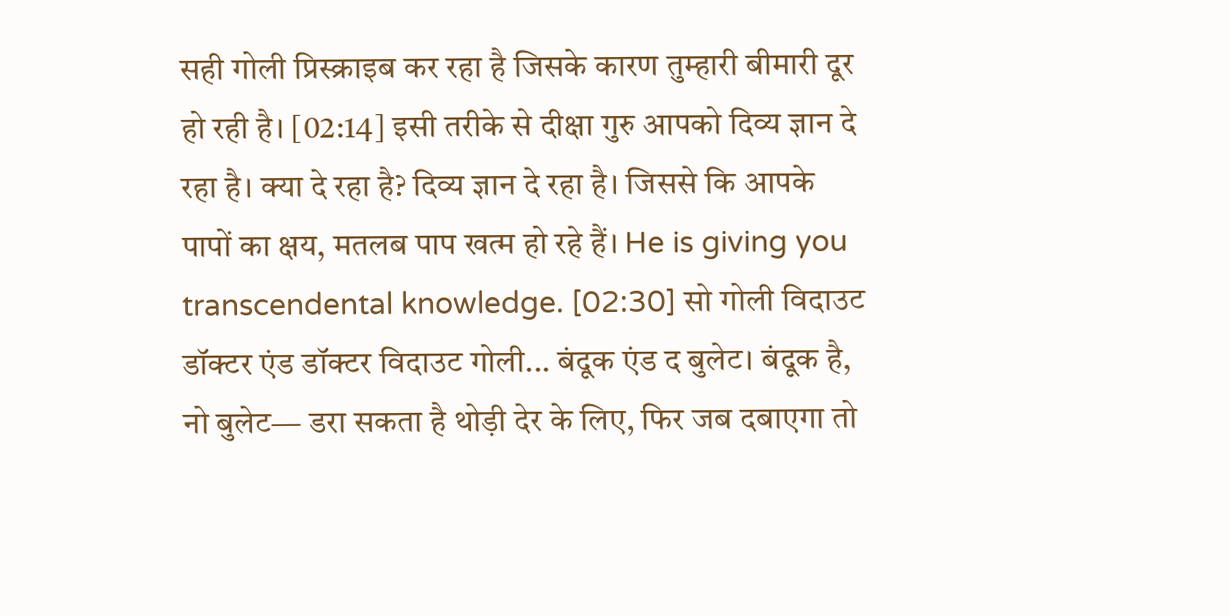सही गोली प्रिस्क्राइब कर रहा है जिसके कारण तुम्हारी बीमारी दूर हो रही है। [02:14] इसी तरीके से दीक्षा गुरु आपको दिव्य ज्ञान दे रहा है। क्या दे रहा है? दिव्य ज्ञान दे रहा है। जिससे कि आपके पापों का क्षय, मतलब पाप खत्म हो रहे हैं। He is giving you transcendental knowledge. [02:30] सो गोली विदाउट डॉक्टर एंड डॉक्टर विदाउट गोली... बंदूक एंड द बुलेट। बंदूक है, नो बुलेट— डरा सकता है थोड़ी देर के लिए, फिर जब दबाएगा तो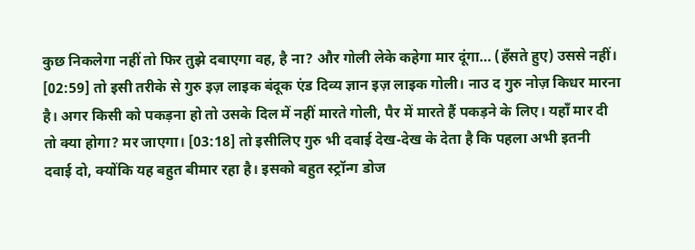कुछ निकलेगा नहीं तो फिर तुझे दबाएगा वह, है ना? और गोली लेके कहेगा मार दूंगा... (हँसते हुए) उससे नहीं। [02:59] तो इसी तरीके से गुरु इज़ लाइक बंदूक एंड दिव्य ज्ञान इज़ लाइक गोली। नाउ द गुरु नोज़ किधर मारना है। अगर किसी को पकड़ना हो तो उसके दिल में नहीं मारते गोली, पैर में मारते हैं पकड़ने के लिए। यहाँ मार दी तो क्या होगा? मर जाएगा। [03:18] तो इसीलिए गुरु भी दवाई देख-देख के देता है कि पहला अभी इतनी दवाई दो, क्योंकि यह बहुत बीमार रहा है। इसको बहुत स्ट्रॉन्ग डोज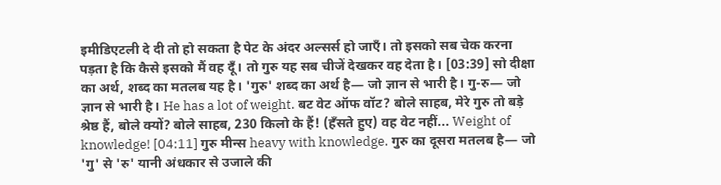इमीडिएटली दे दी तो हो सकता है पेट के अंदर अल्सर्स हो जाएँ। तो इसको सब चेक करना पड़ता है कि कैसे इसको मैं वह दूँ। तो गुरु यह सब चीजें देखकर वह देता है। [03:39] सो दीक्षा का अर्थ, शब्द का मतलब यह है। 'गुरु' शब्द का अर्थ है— जो ज्ञान से भारी है। गु-रु— जो ज्ञान से भारी है। He has a lot of weight. बट वेट ऑफ वॉट? बोले साहब, मेरे गुरु तो बड़े श्रेष्ठ हैं, बोले क्यों? बोले साहब, 230 किलो के हैं! (हँसते हुए) वह वेट नहीं... Weight of knowledge! [04:11] गुरु मीन्स heavy with knowledge. गुरु का दूसरा मतलब है— जो 'गु' से 'रु' यानी अंधकार से उजाले की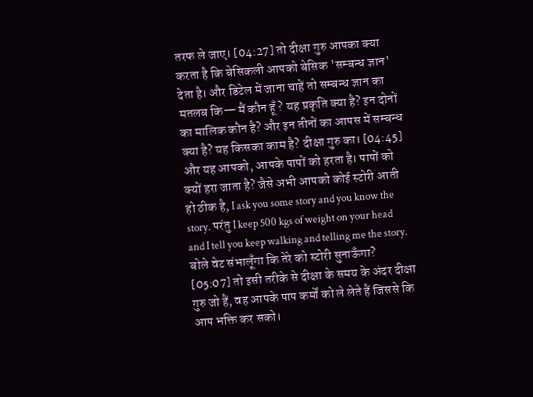तरफ ले जाए। [04:27] तो दीक्षा गुरु आपका क्या करता है कि बेसिकली आपको बेसिक 'सम्बन्ध ज्ञान' देता है। और डिटेल में जाना चाहें तो सम्बन्ध ज्ञान का मतलब कि— मैं कौन हूँ? यह प्रकृति क्या है? इन दोनों का मालिक कौन है? और इन तीनों का आपस में सम्बन्ध क्या है? यह किसका काम है? दीक्षा गुरु का। [04:45] और यह आपको, आपके पापों को हरता है। पापों को क्यों हरा जाता है? जैसे अभी आपको कोई स्टोरी आती हो ठीक है, I ask you some story and you know the story. परंतु I keep 500 kgs of weight on your head and I tell you keep walking and telling me the story. बोले वेट संभालूँगा कि तेरे को स्टोरी सुनाऊँगा? [05:07] तो इसी तरीके से दीक्षा के समय के अंदर दीक्षा गुरु जो हैं, वह आपके पाप कर्मों को ले लेते हैं जिससे कि आप भक्ति कर सको।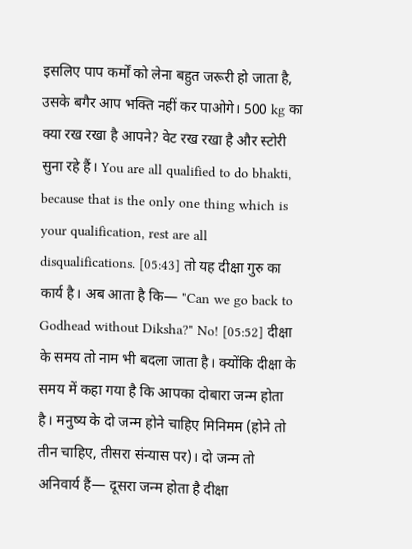इसलिए पाप कर्मों को लेना बहुत जरूरी हो जाता है, उसके बगैर आप भक्ति नहीं कर पाओगे। 500 kg का क्या रख रखा है आपने? वेट रख रखा है और स्टोरी सुना रहे हैं। You are all qualified to do bhakti, because that is the only one thing which is your qualification, rest are all disqualifications. [05:43] तो यह दीक्षा गुरु का कार्य है। अब आता है कि— "Can we go back to Godhead without Diksha?" No! [05:52] दीक्षा के समय तो नाम भी बदला जाता है। क्योंकि दीक्षा के समय में कहा गया है कि आपका दोबारा जन्म होता है। मनुष्य के दो जन्म होने चाहिए मिनिमम (होने तो तीन चाहिए, तीसरा संन्यास पर)। दो जन्म तो अनिवार्य हैं— दूसरा जन्म होता है दीक्षा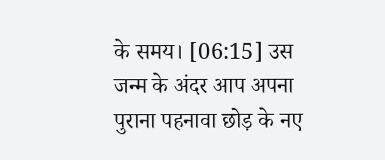के समय। [06:15] उस जन्म के अंदर आप अपना पुराना पहनावा छोड़ के नए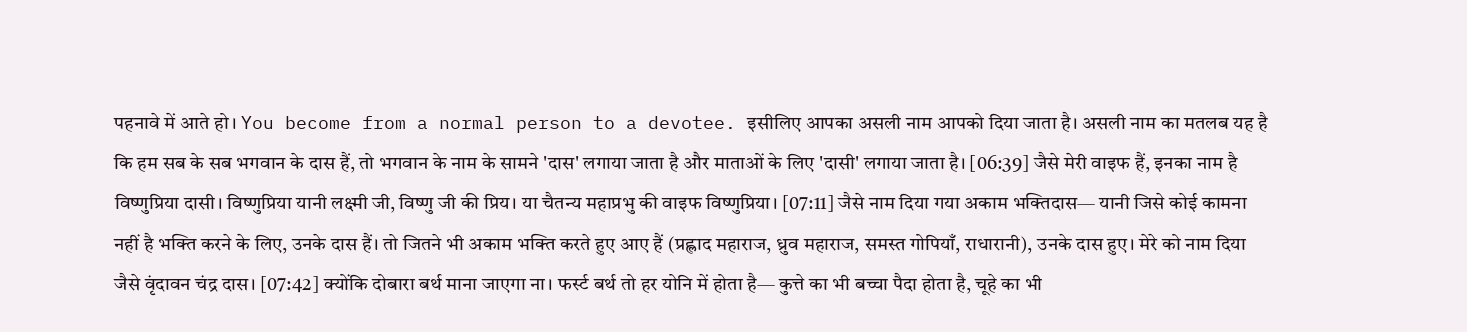पहनावे में आते हो। You become from a normal person to a devotee. इसीलिए आपका असली नाम आपको दिया जाता है। असली नाम का मतलब यह है कि हम सब के सब भगवान के दास हैं, तो भगवान के नाम के सामने 'दास' लगाया जाता है और माताओं के लिए 'दासी' लगाया जाता है। [06:39] जैसे मेरी वाइफ हैं, इनका नाम है विष्णुप्रिया दासी। विष्णुप्रिया यानी लक्ष्मी जी, विष्णु जी की प्रिय। या चैतन्य महाप्रभु की वाइफ विष्णुप्रिया। [07:11] जैसे नाम दिया गया अकाम भक्तिदास— यानी जिसे कोई कामना नहीं है भक्ति करने के लिए, उनके दास हैं। तो जितने भी अकाम भक्ति करते हुए आए हैं (प्रह्लाद महाराज, ध्रुव महाराज, समस्त गोपियाँ, राधारानी), उनके दास हुए। मेरे को नाम दिया जैसे वृंदावन चंद्र दास। [07:42] क्योंकि दोबारा बर्थ माना जाएगा ना। फर्स्ट बर्थ तो हर योनि में होता है— कुत्ते का भी बच्चा पैदा होता है, चूहे का भी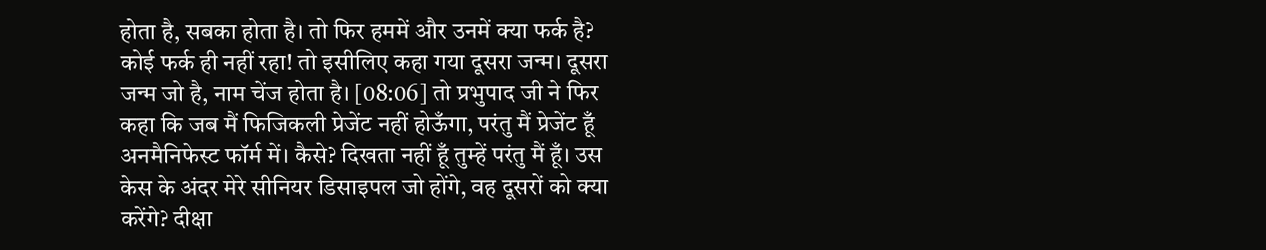होता है, सबका होता है। तो फिर हममें और उनमें क्या फर्क है? कोई फर्क ही नहीं रहा! तो इसीलिए कहा गया दूसरा जन्म। दूसरा जन्म जो है, नाम चेंज होता है। [08:06] तो प्रभुपाद जी ने फिर कहा कि जब मैं फिजिकली प्रेजेंट नहीं होऊँगा, परंतु मैं प्रेजेंट हूँ अनमैनिफेस्ट फॉर्म में। कैसे? दिखता नहीं हूँ तुम्हें परंतु मैं हूँ। उस केस के अंदर मेरे सीनियर डिसाइपल जो होंगे, वह दूसरों को क्या करेंगे? दीक्षा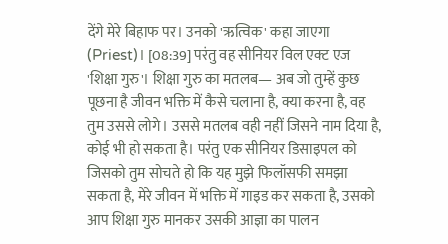देंगे मेरे बिहाफ पर। उनको 'ऋत्विक' कहा जाएगा (Priest)। [08:39] परंतु वह सीनियर विल एक्ट एज 'शिक्षा गुरु'। शिक्षा गुरु का मतलब— अब जो तुम्हें कुछ पूछना है जीवन भक्ति में कैसे चलाना है, क्या करना है, वह तुम उससे लोगे। उससे मतलब वही नहीं जिसने नाम दिया है, कोई भी हो सकता है। परंतु एक सीनियर डिसाइपल को जिसको तुम सोचते हो कि यह मुझे फिलॉसफी समझा सकता है, मेरे जीवन में भक्ति में गाइड कर सकता है, उसको आप शिक्षा गुरु मानकर उसकी आज्ञा का पालन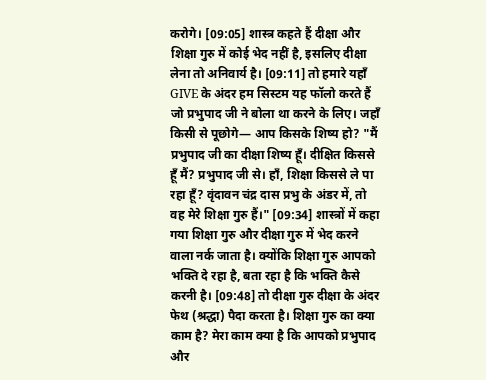करोगे। [09:05] शास्त्र कहते हैं दीक्षा और शिक्षा गुरु में कोई भेद नहीं है, इसलिए दीक्षा लेना तो अनिवार्य है। [09:11] तो हमारे यहाँ GIVE के अंदर हम सिस्टम यह फॉलो करते हैं जो प्रभुपाद जी ने बोला था करने के लिए। जहाँ किसी से पूछोगे— आप किसके शिष्य हो? "मैं प्रभुपाद जी का दीक्षा शिष्य हूँ। दीक्षित किससे हूँ मैं? प्रभुपाद जी से। हाँ, शिक्षा किससे ले पा रहा हूँ? वृंदावन चंद्र दास प्रभु के अंडर में, तो वह मेरे शिक्षा गुरु हैं।" [09:34] शास्त्रों में कहा गया शिक्षा गुरु और दीक्षा गुरु में भेद करने वाला नर्क जाता है। क्योंकि शिक्षा गुरु आपको भक्ति दे रहा है, बता रहा है कि भक्ति कैसे करनी है। [09:48] तो दीक्षा गुरु दीक्षा के अंदर फेथ (श्रद्धा) पैदा करता है। शिक्षा गुरु का क्या काम है? मेरा काम क्या है कि आपको प्रभुपाद और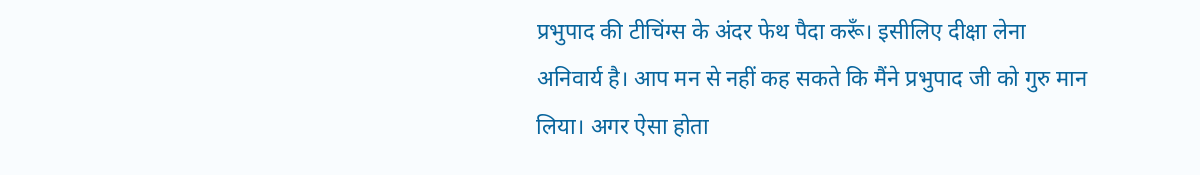प्रभुपाद की टीचिंग्स के अंदर फेथ पैदा करूँ। इसीलिए दीक्षा लेना अनिवार्य है। आप मन से नहीं कह सकते कि मैंने प्रभुपाद जी को गुरु मान लिया। अगर ऐसा होता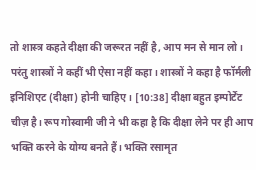तो शास्त्र कहते दीक्षा की जरूरत नहीं है, आप मन से मान लो। परंतु शास्त्रों ने कहीं भी ऐसा नहीं कहा। शास्त्रों ने कहा है फॉर्मली इनिशिएट (दीक्षा) होनी चाहिए। [10:38] दीक्षा बहुत इम्पोर्टेंट चीज़ है। रूप गोस्वामी जी ने भी कहा है कि दीक्षा लेने पर ही आप भक्ति करने के योग्य बनते हैं। भक्ति रसामृत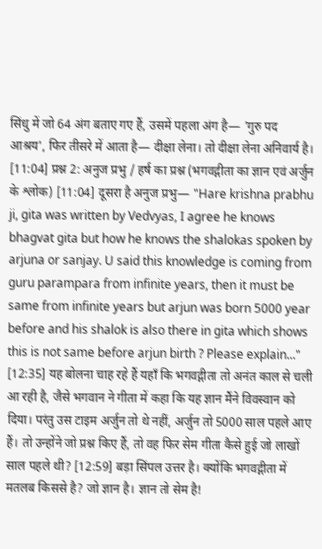सिंधु में जो 64 अंग बताए गए हैं, उसमें पहला अंग है— 'गुरु पद आश्रय', फिर तीसरे में आता है— दीक्षा लेना। तो दीक्षा लेना अनिवार्य है। [11:04] प्रश्न 2: अनुज प्रभु / हर्ष का प्रश्न (भगवद्गीता का ज्ञान एवं अर्जुन के श्लोक) [11:04] दूसरा है अनुज प्रभु— "Hare krishna prabhu ji, gita was written by Vedvyas, I agree he knows bhagvat gita but how he knows the shalokas spoken by arjuna or sanjay. U said this knowledge is coming from guru parampara from infinite years, then it must be same from infinite years but arjun was born 5000 year before and his shalok is also there in gita which shows this is not same before arjun birth ? Please explain..." [12:35] यह बोलना चाह रहे हैं यहाँ कि भगवद्गीता तो अनंत काल से चली आ रही है, जैसे भगवान ने गीता में कहा कि यह ज्ञान मैंने विवस्वान को दिया। परंतु उस टाइम अर्जुन तो थे नहीं, अर्जुन तो 5000 साल पहले आए हैं। तो उन्होंने जो प्रश्न किए हैं, तो वह फिर सेम गीता कैसे हुई जो लाखों साल पहले थी? [12:59] बड़ा सिंपल उत्तर है। क्योंकि भगवद्गीता में मतलब किससे है? जो ज्ञान है। ज्ञान तो सेम है!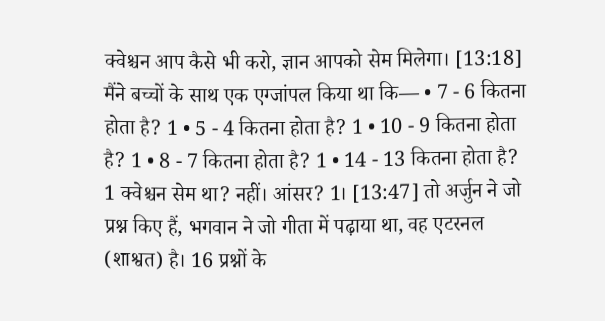क्वेश्चन आप कैसे भी करो, ज्ञान आपको सेम मिलेगा। [13:18] मैंने बच्चों के साथ एक एग्जांपल किया था कि— • 7 - 6 कितना होता है? 1 • 5 - 4 कितना होता है? 1 • 10 - 9 कितना होता है? 1 • 8 - 7 कितना होता है? 1 • 14 - 13 कितना होता है? 1 क्वेश्चन सेम था? नहीं। आंसर? 1। [13:47] तो अर्जुन ने जो प्रश्न किए हैं, भगवान ने जो गीता में पढ़ाया था, वह एटरनल (शाश्वत) है। 16 प्रश्नों के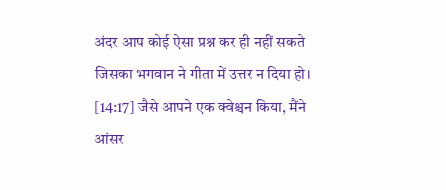अंदर आप कोई ऐसा प्रश्न कर ही नहीं सकते जिसका भगवान ने गीता में उत्तर न दिया हो। [14:17] जैसे आपने एक क्वेश्चन किया, मैंने आंसर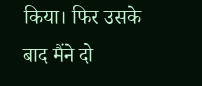किया। फिर उसके बाद मैंने दो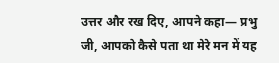उत्तर और रख दिए, आपने कहा— प्रभु जी, आपको कैसे पता था मेरे मन में यह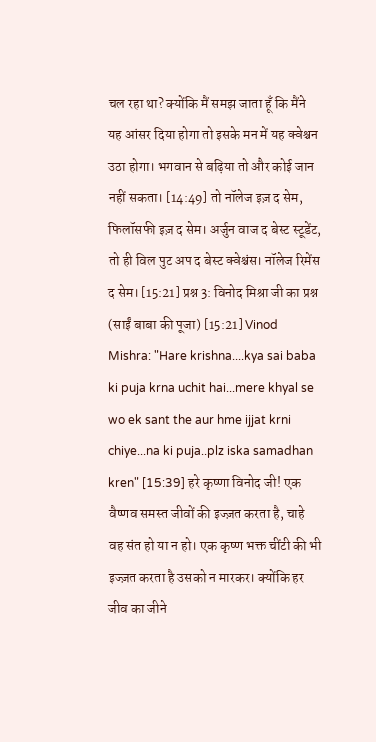चल रहा था? क्योंकि मैं समझ जाता हूँ कि मैंने यह आंसर दिया होगा तो इसके मन में यह क्वेश्चन उठा होगा। भगवान से बढ़िया तो और कोई जान नहीं सकता। [14:49] तो नॉलेज इज़ द सेम, फिलॉसफी इज़ द सेम। अर्जुन वाज द बेस्ट स्टूडेंट, तो ही विल पुट अप द बेस्ट क्वेश्चंस। नॉलेज रिमेंस द सेम। [15:21] प्रश्न 3: विनोद मिश्रा जी का प्रश्न (साईं बाबा की पूजा) [15:21] Vinod Mishra: "Hare krishna....kya sai baba ki puja krna uchit hai...mere khyal se wo ek sant the aur hme ijjat krni chiye...na ki puja..plz iska samadhan kren" [15:39] हरे कृष्णा विनोद जी! एक वैष्णव समस्त जीवों की इज्ज़त करता है, चाहे वह संत हो या न हो। एक कृष्ण भक्त चींटी की भी इज्ज़त करता है उसको न मारकर। क्योंकि हर जीव का जीने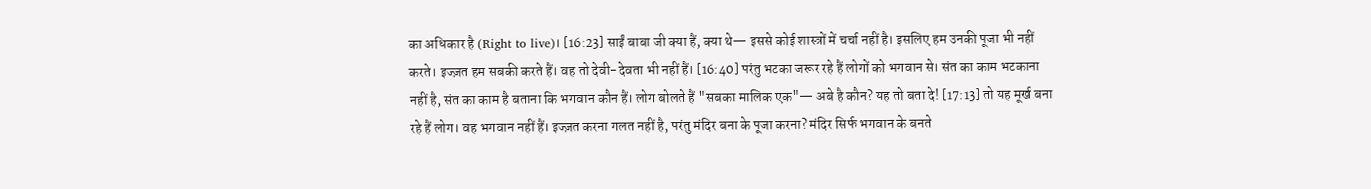का अधिकार है (Right to live)। [16:23] साईं बाबा जी क्या हैं, क्या थे— इससे कोई शास्त्रों में चर्चा नहीं है। इसलिए हम उनकी पूजा भी नहीं करते। इज्ज़त हम सबकी करते हैं। वह तो देवी-देवता भी नहीं हैं। [16:40] परंतु भटका जरूर रहे हैं लोगों को भगवान से। संत का काम भटकाना नहीं है, संत का काम है बताना कि भगवान कौन हैं। लोग बोलते हैं "सबका मालिक एक"— अबे है कौन? यह तो बता दे! [17:13] तो यह मूर्ख बना रहे हैं लोग। वह भगवान नहीं हैं। इज्ज़त करना गलत नहीं है, परंतु मंदिर बना के पूजा करना? मंदिर सिर्फ भगवान के बनते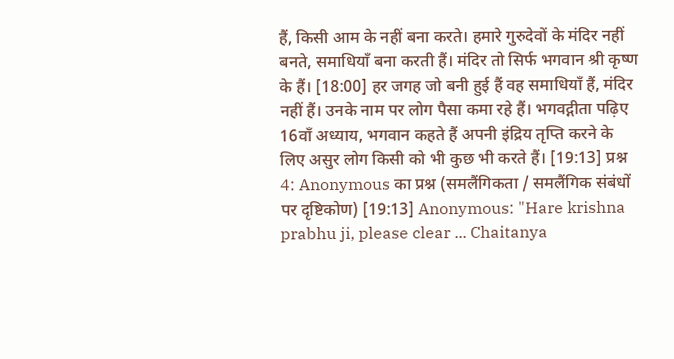हैं, किसी आम के नहीं बना करते। हमारे गुरुदेवों के मंदिर नहीं बनते, समाधियाँ बना करती हैं। मंदिर तो सिर्फ भगवान श्री कृष्ण के हैं। [18:00] हर जगह जो बनी हुई हैं वह समाधियाँ हैं, मंदिर नहीं हैं। उनके नाम पर लोग पैसा कमा रहे हैं। भगवद्गीता पढ़िए 16वाँ अध्याय, भगवान कहते हैं अपनी इंद्रिय तृप्ति करने के लिए असुर लोग किसी को भी कुछ भी करते हैं। [19:13] प्रश्न 4: Anonymous का प्रश्न (समलैंगिकता / समलैंगिक संबंधों पर दृष्टिकोण) [19:13] Anonymous: "Hare krishna prabhu ji, please clear ... Chaitanya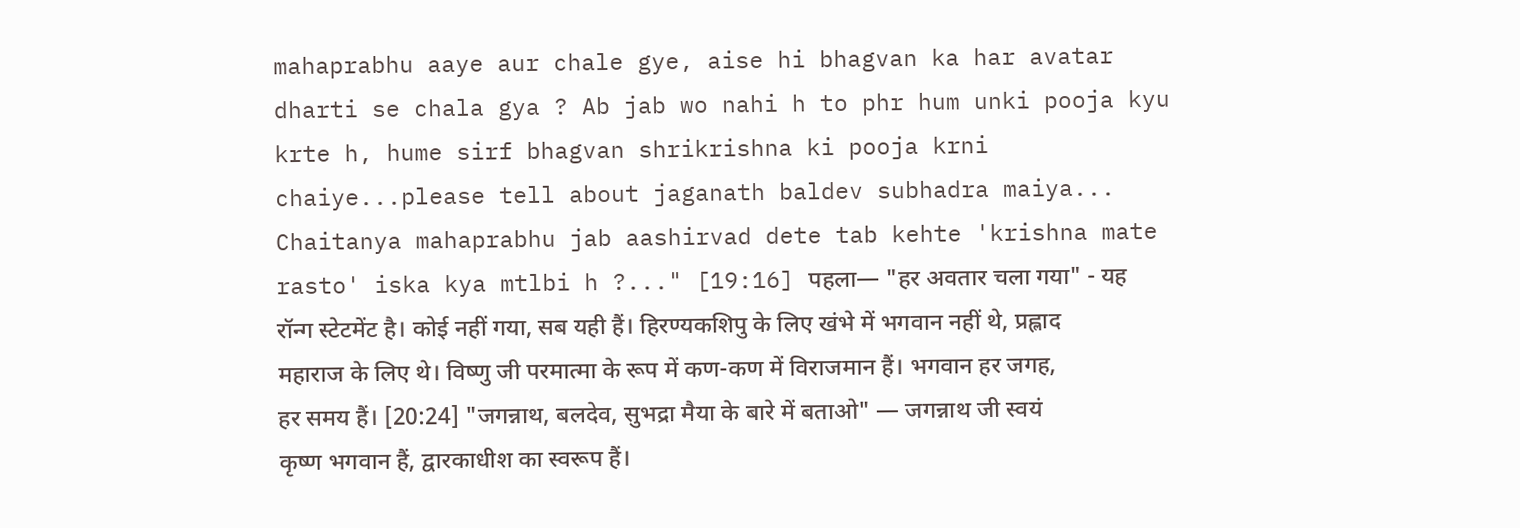mahaprabhu aaye aur chale gye, aise hi bhagvan ka har avatar dharti se chala gya ? Ab jab wo nahi h to phr hum unki pooja kyu krte h, hume sirf bhagvan shrikrishna ki pooja krni chaiye...please tell about jaganath baldev subhadra maiya... Chaitanya mahaprabhu jab aashirvad dete tab kehte 'krishna mate rasto' iska kya mtlbi h ?..." [19:16] पहला— "हर अवतार चला गया" - यह रॉन्ग स्टेटमेंट है। कोई नहीं गया, सब यही हैं। हिरण्यकशिपु के लिए खंभे में भगवान नहीं थे, प्रह्लाद महाराज के लिए थे। विष्णु जी परमात्मा के रूप में कण-कण में विराजमान हैं। भगवान हर जगह, हर समय हैं। [20:24] "जगन्नाथ, बलदेव, सुभद्रा मैया के बारे में बताओ" — जगन्नाथ जी स्वयं कृष्ण भगवान हैं, द्वारकाधीश का स्वरूप हैं।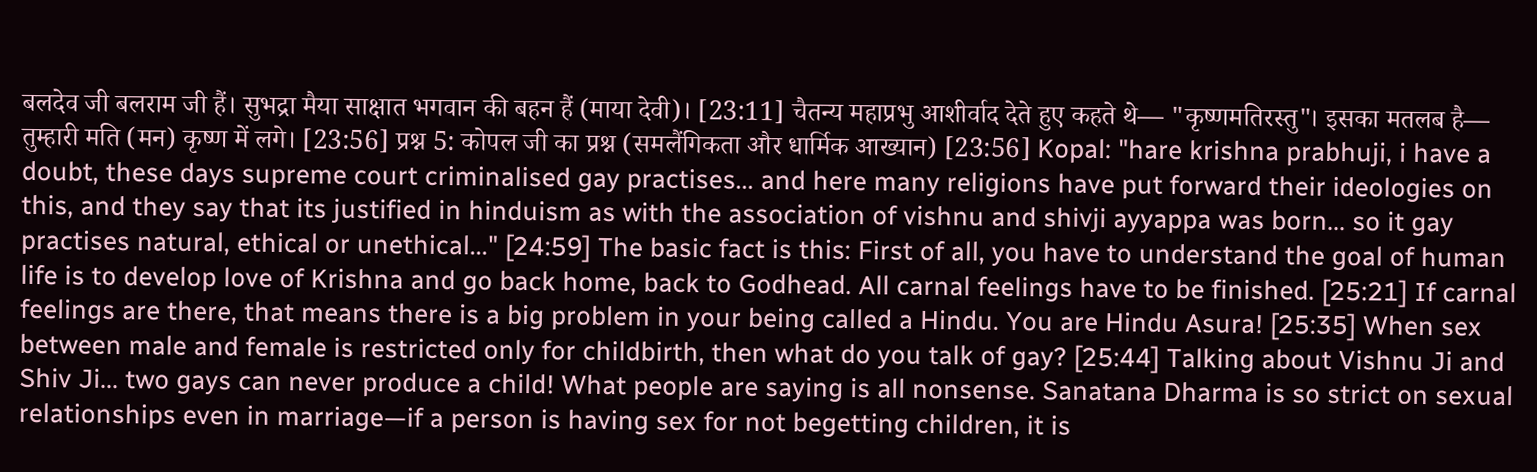बलदेव जी बलराम जी हैं। सुभद्रा मैया साक्षात भगवान की बहन हैं (माया देवी)। [23:11] चैतन्य महाप्रभु आशीर्वाद देते हुए कहते थे— "कृष्णमतिरस्तु"। इसका मतलब है— तुम्हारी मति (मन) कृष्ण में लगे। [23:56] प्रश्न 5: कोपल जी का प्रश्न (समलैंगिकता और धार्मिक आख्यान) [23:56] Kopal: "hare krishna prabhuji, i have a doubt, these days supreme court criminalised gay practises... and here many religions have put forward their ideologies on this, and they say that its justified in hinduism as with the association of vishnu and shivji ayyappa was born... so it gay practises natural, ethical or unethical..." [24:59] The basic fact is this: First of all, you have to understand the goal of human life is to develop love of Krishna and go back home, back to Godhead. All carnal feelings have to be finished. [25:21] If carnal feelings are there, that means there is a big problem in your being called a Hindu. You are Hindu Asura! [25:35] When sex between male and female is restricted only for childbirth, then what do you talk of gay? [25:44] Talking about Vishnu Ji and Shiv Ji... two gays can never produce a child! What people are saying is all nonsense. Sanatana Dharma is so strict on sexual relationships even in marriage—if a person is having sex for not begetting children, it is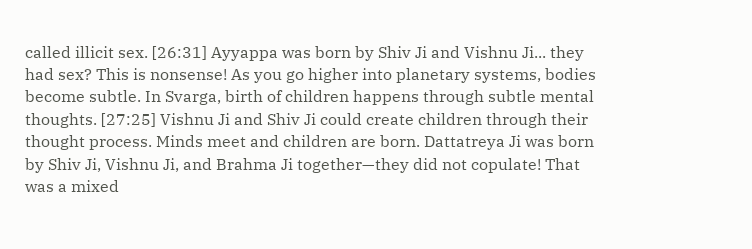called illicit sex. [26:31] Ayyappa was born by Shiv Ji and Vishnu Ji... they had sex? This is nonsense! As you go higher into planetary systems, bodies become subtle. In Svarga, birth of children happens through subtle mental thoughts. [27:25] Vishnu Ji and Shiv Ji could create children through their thought process. Minds meet and children are born. Dattatreya Ji was born by Shiv Ji, Vishnu Ji, and Brahma Ji together—they did not copulate! That was a mixed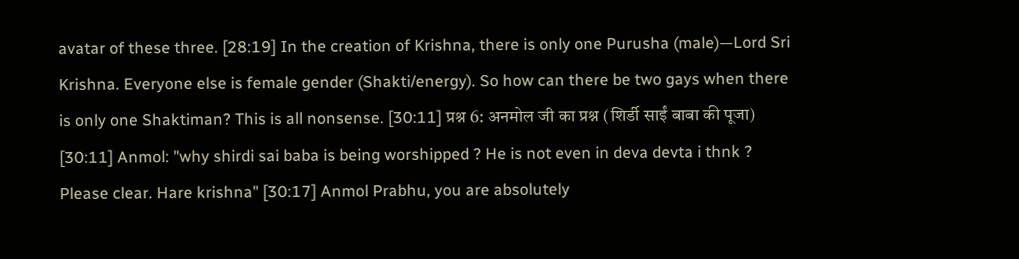avatar of these three. [28:19] In the creation of Krishna, there is only one Purusha (male)—Lord Sri Krishna. Everyone else is female gender (Shakti/energy). So how can there be two gays when there is only one Shaktiman? This is all nonsense. [30:11] प्रश्न 6: अनमोल जी का प्रश्न (शिर्डी साईं बाबा की पूजा) [30:11] Anmol: "why shirdi sai baba is being worshipped ? He is not even in deva devta i thnk ? Please clear. Hare krishna" [30:17] Anmol Prabhu, you are absolutely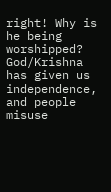right! Why is he being worshipped? God/Krishna has given us independence, and people misuse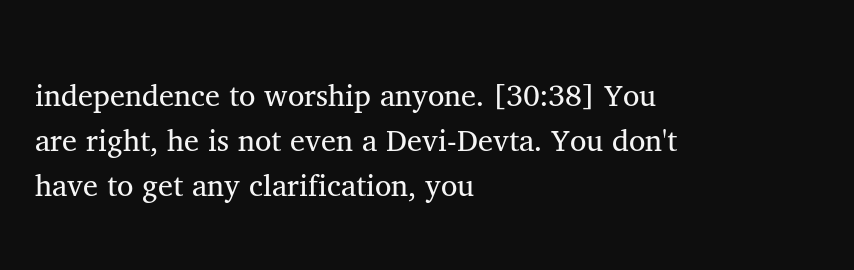independence to worship anyone. [30:38] You are right, he is not even a Devi-Devta. You don't have to get any clarification, you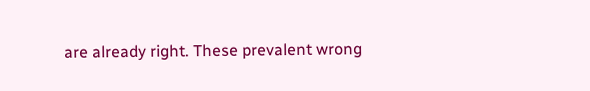are already right. These prevalent wrong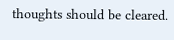thoughts should be cleared.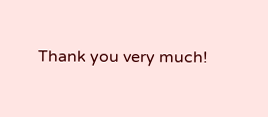Thank you very much!